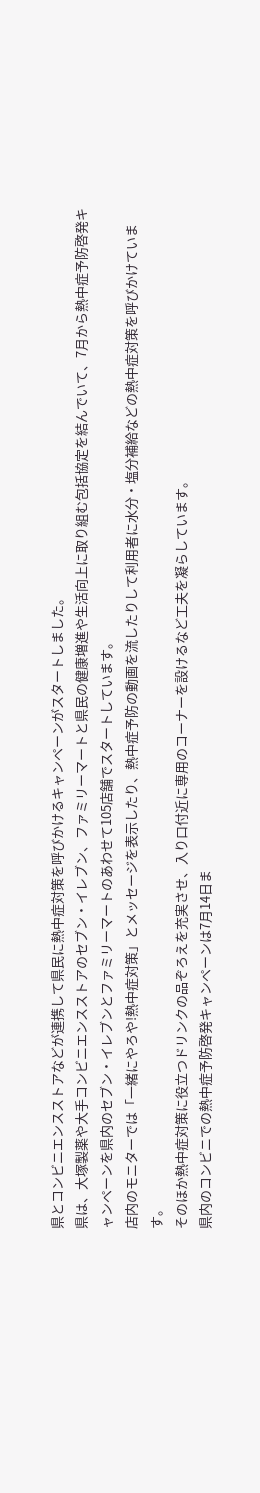県とコンビニエンスストアなどが連携して県民に熱中症対策を呼びかけるキャンペーンがスタートしました。
県は、大塚製薬や大手コンビニエンスストアのセブン・イレブン、ファミリーマートと県民の健康増進や生活向上に取り組む包括協定を結んでいて、7月から熱中症予防啓発キャンペーンを県内のセブン・イレブンとファミリーマートのあわせて105店舗でスタートしています。
店内のモニターでは「一緒にやろや!熱中症対策」とメッセージを表示したり、熱中症予防の動画を流したりして利用者に水分・塩分補給などの熱中症対策を呼びかけています。
そのほか熱中症対策に役立つドリンクの品ぞろえを充実させ、入り口付近に専用のコーナーを設けるなど工夫を凝らしています。
県内のコンビニでの熱中症予防啓発キャンペーンは7月14日ま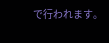で行われます。